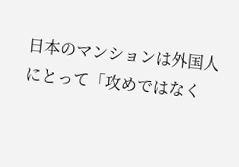日本のマンションは外国人にとって「攻めではなく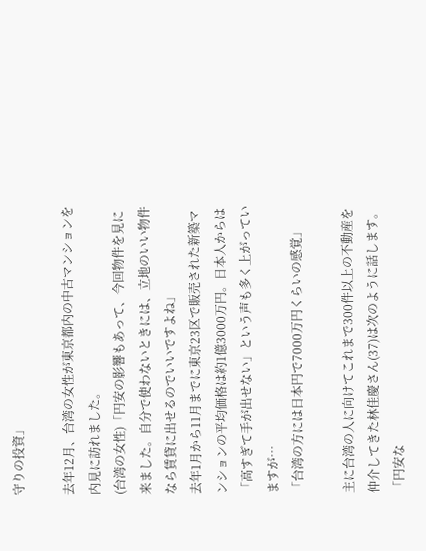守りの投資」

去年12月、台湾の女性が東京都内の中古マンションを内見に訪れました。
(台湾の女性)「円安の影響もあって、今回物件を見に来ました。自分で使わないときには、立地のいい物件なら賃貸に出せるのでいいですよね」
去年1月から11月までに東京23区で販売された新築マンションの平均価格は約1億3000万円。日本人からは「高すぎて手が出せない」という声も多く上がっていますが…
「台湾の方には日本円で7000万円くらいの感覚」

主に台湾の人に向けてこれまで300件以上の不動産を仲介してきた林佳慶さん(37)は次のように話します。
「円安な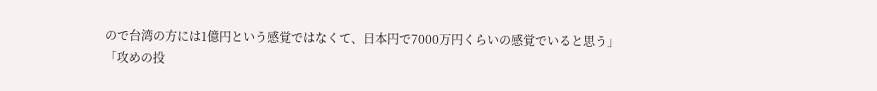ので台湾の方には1億円という感覚ではなくて、日本円で7000万円くらいの感覚でいると思う」
「攻めの投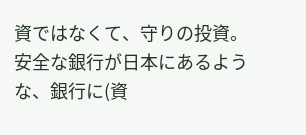資ではなくて、守りの投資。安全な銀行が日本にあるような、銀行に(資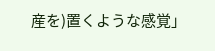産を)置くような感覚」